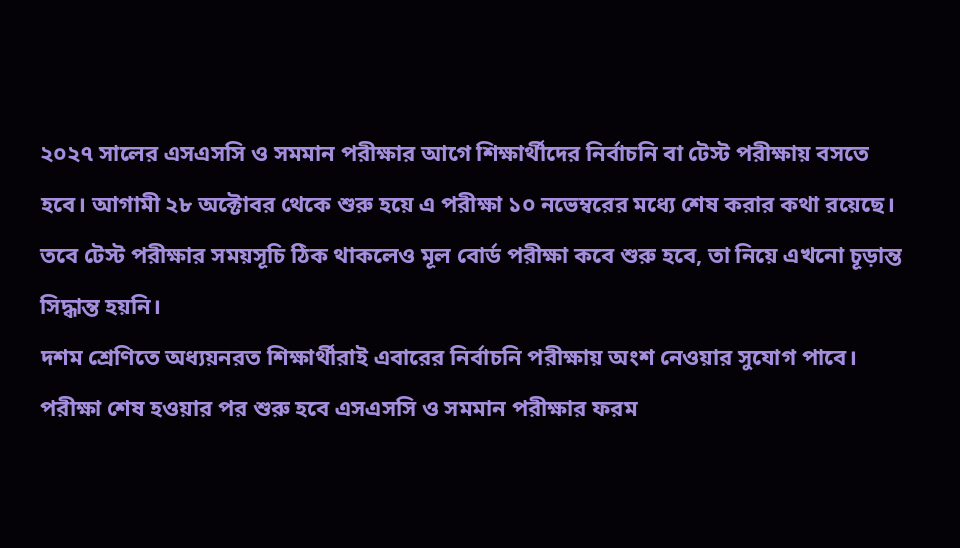২০২৭ সালের এসএসসি ও সমমান পরীক্ষার আগে শিক্ষার্থীদের নির্বাচনি বা টেস্ট পরীক্ষায় বসতে হবে। আগামী ২৮ অক্টোবর থেকে শুরু হয়ে এ পরীক্ষা ১০ নভেম্বরের মধ্যে শেষ করার কথা রয়েছে। তবে টেস্ট পরীক্ষার সময়সূচি ঠিক থাকলেও মূল বোর্ড পরীক্ষা কবে শুরু হবে, তা নিয়ে এখনো চূড়ান্ত সিদ্ধান্ত হয়নি।
দশম শ্রেণিতে অধ্যয়নরত শিক্ষার্থীরাই এবারের নির্বাচনি পরীক্ষায় অংশ নেওয়ার সুযোগ পাবে। পরীক্ষা শেষ হওয়ার পর শুরু হবে এসএসসি ও সমমান পরীক্ষার ফরম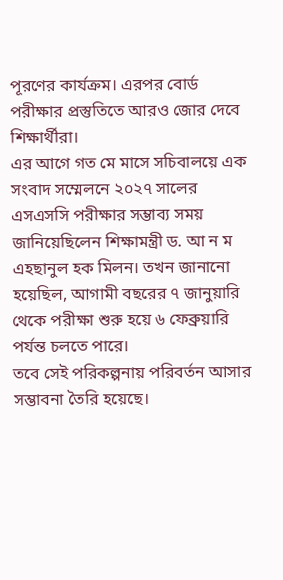পূরণের কার্যক্রম। এরপর বোর্ড পরীক্ষার প্রস্তুতিতে আরও জোর দেবে শিক্ষার্থীরা।
এর আগে গত মে মাসে সচিবালয়ে এক সংবাদ সম্মেলনে ২০২৭ সালের এসএসসি পরীক্ষার সম্ভাব্য সময় জানিয়েছিলেন শিক্ষামন্ত্রী ড. আ ন ম এহছানুল হক মিলন। তখন জানানো হয়েছিল, আগামী বছরের ৭ জানুয়ারি থেকে পরীক্ষা শুরু হয়ে ৬ ফেব্রুয়ারি পর্যন্ত চলতে পারে।
তবে সেই পরিকল্পনায় পরিবর্তন আসার সম্ভাবনা তৈরি হয়েছে।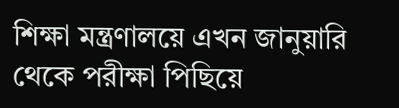শিক্ষা মন্ত্রণালয়ে এখন জানুয়ারি থেকে পরীক্ষা পিছিয়ে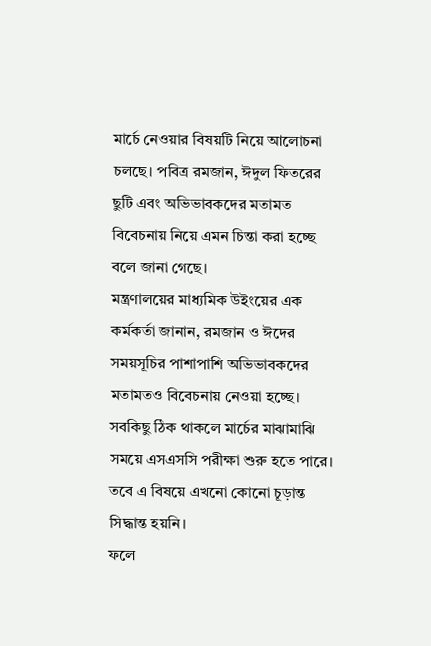মার্চে নেওয়ার বিষয়টি নিয়ে আলোচনা চলছে। পবিত্র রমজান, ঈদুল ফিতরের ছুটি এবং অভিভাবকদের মতামত বিবেচনায় নিয়ে এমন চিন্তা করা হচ্ছে বলে জানা গেছে।
মন্ত্রণালয়ের মাধ্যমিক উইংয়ের এক কর্মকর্তা জানান, রমজান ও ঈদের সময়সূচির পাশাপাশি অভিভাবকদের মতামতও বিবেচনায় নেওয়া হচ্ছে। সবকিছু ঠিক থাকলে মার্চের মাঝামাঝি সময়ে এসএসসি পরীক্ষা শুরু হতে পারে। তবে এ বিষয়ে এখনো কোনো চূড়ান্ত সিদ্ধান্ত হয়নি।
ফলে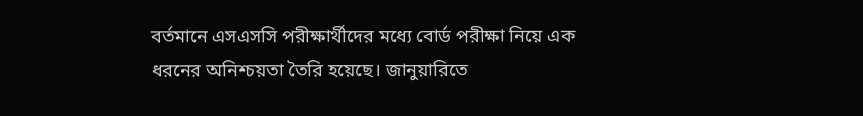বর্তমানে এসএসসি পরীক্ষার্থীদের মধ্যে বোর্ড পরীক্ষা নিয়ে এক ধরনের অনিশ্চয়তা তৈরি হয়েছে। জানুয়ারিতে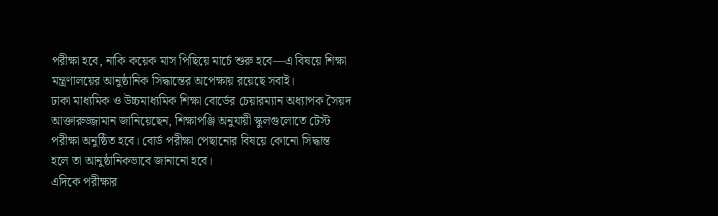পরীক্ষা হবে, নাকি কয়েক মাস পিছিয়ে মার্চে শুরু হবে—এ বিষয়ে শিক্ষা মন্ত্রণালয়ের আনুষ্ঠানিক সিদ্ধান্তের অপেক্ষায় রয়েছে সবাই।
ঢাকা মাধ্যমিক ও উচ্চমাধ্যমিক শিক্ষা বোর্ডের চেয়ারম্যান অধ্যাপক সৈয়দ আক্তারুজ্জামান জানিয়েছেন, শিক্ষাপঞ্জি অনুযায়ী স্কুলগুলোতে টেস্ট পরীক্ষা অনুষ্ঠিত হবে। বোর্ড পরীক্ষা পেছানোর বিষয়ে কোনো সিদ্ধান্ত হলে তা আনুষ্ঠানিকভাবে জানানো হবে।
এদিকে পরীক্ষার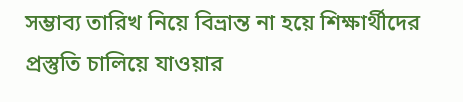সম্ভাব্য তারিখ নিয়ে বিভ্রান্ত না হয়ে শিক্ষার্থীদের প্রস্তুতি চালিয়ে যাওয়ার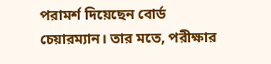পরামর্শ দিয়েছেন বোর্ড চেয়ারম্যান। তার মতে, পরীক্ষার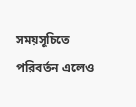সময়সূচিতে পরিবর্তন এলেও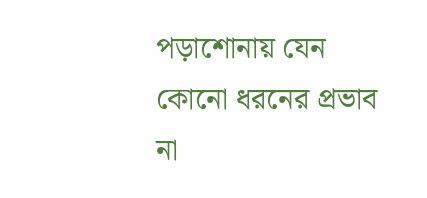পড়াশোনায় যেন কোনো ধরনের প্রভাব না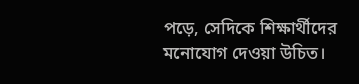পড়ে, সেদিকে শিক্ষার্থীদের মনোযোগ দেওয়া উচিত।